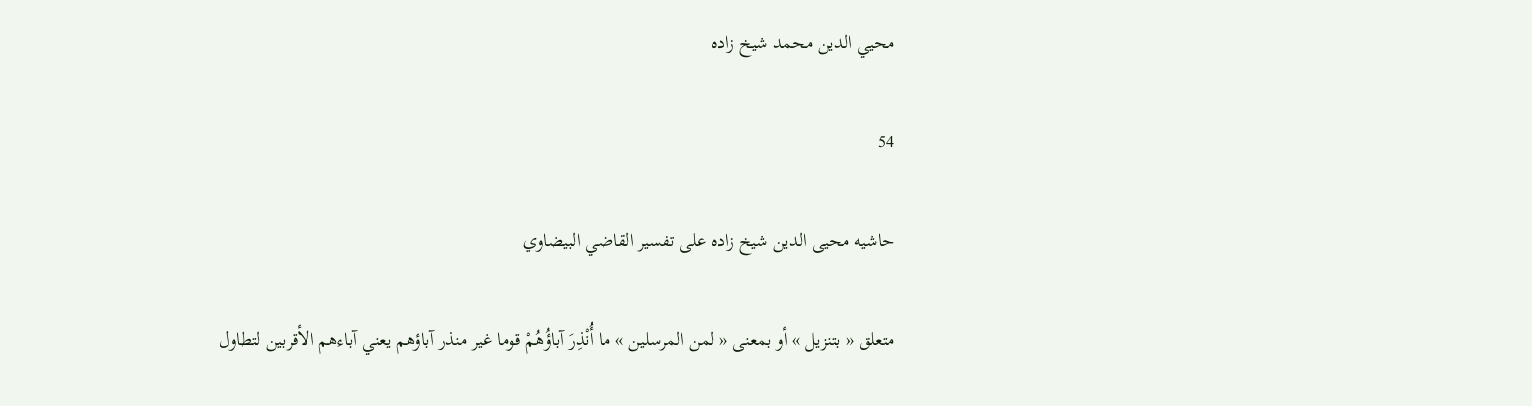محيي الدين محمد شيخ زاده

54

حاشيه محيى الدين شيخ زاده على تفسير القاضي البيضاوي

متعلق « بتنزيل » أو بمعنى « لمن المرسلين » ما أُنْذِرَ آباؤُهُمْ قوما غير منذر آباؤهم يعني آباءهم الأقربين لتطاول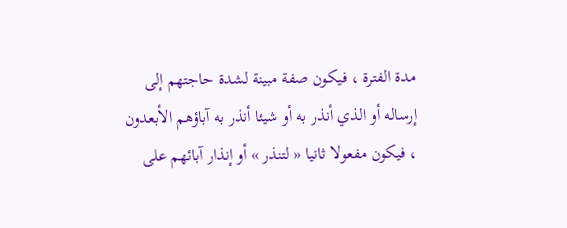مدة الفترة ، فيكون صفة مبينة لشدة حاجتهم إلى إرساله أو الذي أنذر به أو شيئا أنذر به آباؤهم الأبعدون ، فيكون مفعولا ثانيا « لتنذر » أو إنذار آبائهم على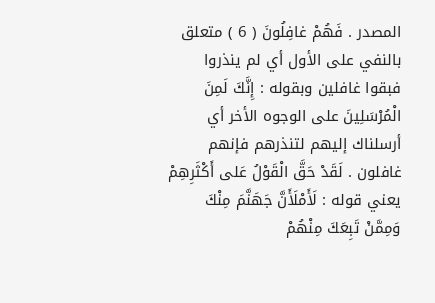المصدر . فَهُمْ غافِلُونَ ( 6 ) متعلق بالنفي على الأول أي لم ينذروا فبقوا غافلين وبقوله : إِنَّكَ لَمِنَ الْمُرْسَلِينَ على الوجوه الأخر أي أرسلناك إليهم لتنذرهم فإنهم غافلون . لَقَدْ حَقَّ الْقَوْلُ عَلى أَكْثَرِهِمْ يعني قوله : لَأَمْلَأَنَّ جَهَنَّمَ مِنْكَ وَمِمَّنْ تَبِعَكَ مِنْهُمْ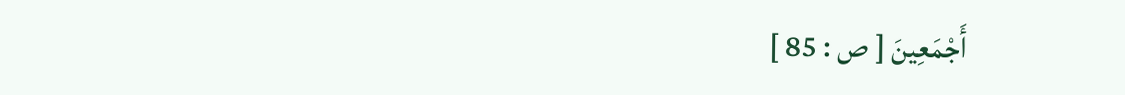أَجْمَعِينَ [ ص : 85 ]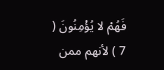فَهُمْ لا يُؤْمِنُونَ ( 7 ) لأنهم ممن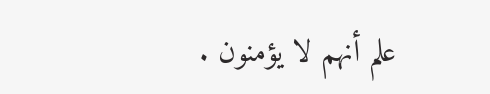علم أنهم لا يؤمنون .